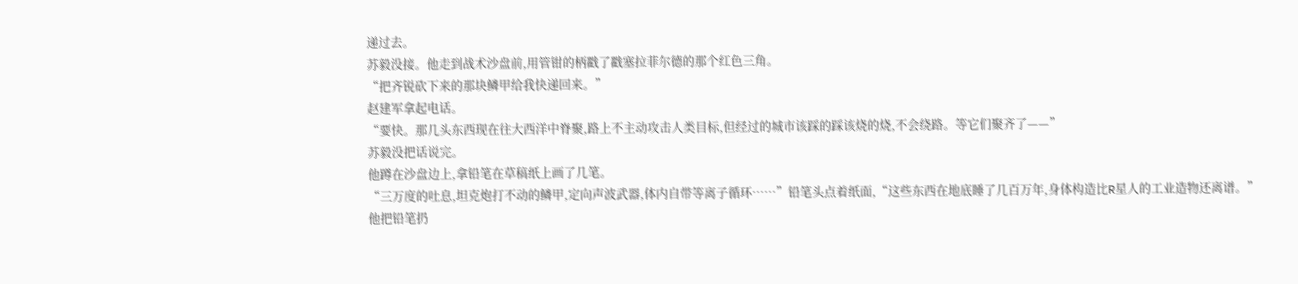递过去。
苏毅没接。他走到战术沙盘前,用管钳的柄戳了戳塞拉菲尔德的那个红色三角。
“把齐锐砍下来的那块鳞甲给我快递回来。”
赵建军拿起电话。
“要快。那几头东西现在往大西洋中脊聚,路上不主动攻击人类目标,但经过的城市该踩的踩该烧的烧,不会绕路。等它们聚齐了——”
苏毅没把话说完。
他蹲在沙盘边上,拿铅笔在草稿纸上画了几笔。
“三万度的吐息,坦克炮打不动的鳞甲,定向声波武器,体内自带等离子循环……”铅笔头点着纸面,“这些东西在地底睡了几百万年,身体构造比R星人的工业造物还离谱。”
他把铅笔扔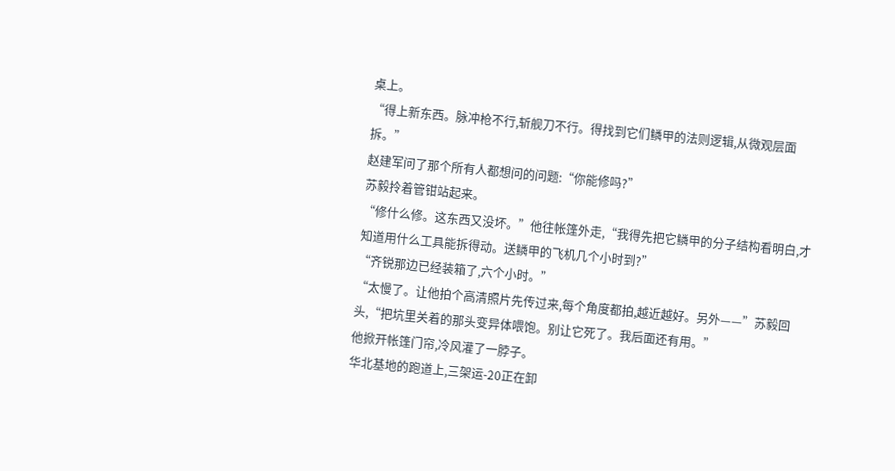桌上。
“得上新东西。脉冲枪不行,斩舰刀不行。得找到它们鳞甲的法则逻辑,从微观层面拆。”
赵建军问了那个所有人都想问的问题:“你能修吗?”
苏毅拎着管钳站起来。
“修什么修。这东西又没坏。”他往帐篷外走,“我得先把它鳞甲的分子结构看明白,才知道用什么工具能拆得动。送鳞甲的飞机几个小时到?”
“齐锐那边已经装箱了,六个小时。”
“太慢了。让他拍个高清照片先传过来,每个角度都拍,越近越好。另外——”苏毅回头,“把坑里关着的那头变异体喂饱。别让它死了。我后面还有用。”
他掀开帐篷门帘,冷风灌了一脖子。
华北基地的跑道上,三架运-20正在卸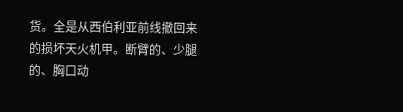货。全是从西伯利亚前线撤回来的损坏天火机甲。断臂的、少腿的、胸口动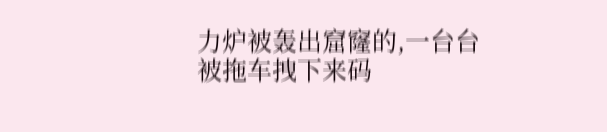力炉被轰出窟窿的,一台台被拖车拽下来码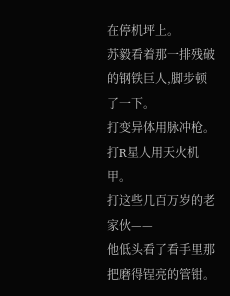在停机坪上。
苏毅看着那一排残破的钢铁巨人,脚步顿了一下。
打变异体用脉冲枪。打R星人用天火机甲。
打这些几百万岁的老家伙——
他低头看了看手里那把磨得锃亮的管钳。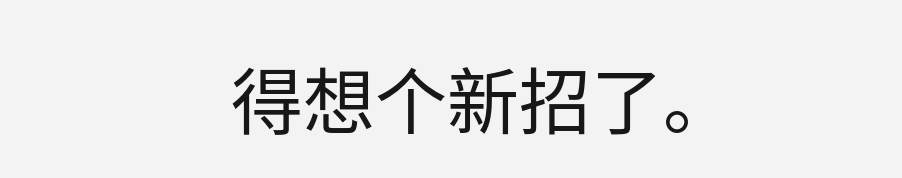得想个新招了。